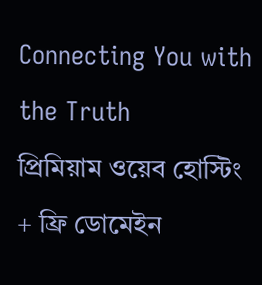Connecting You with the Truth
প্রিমিয়াম ওয়েব হোস্টিং + ফ্রি ডোমেইন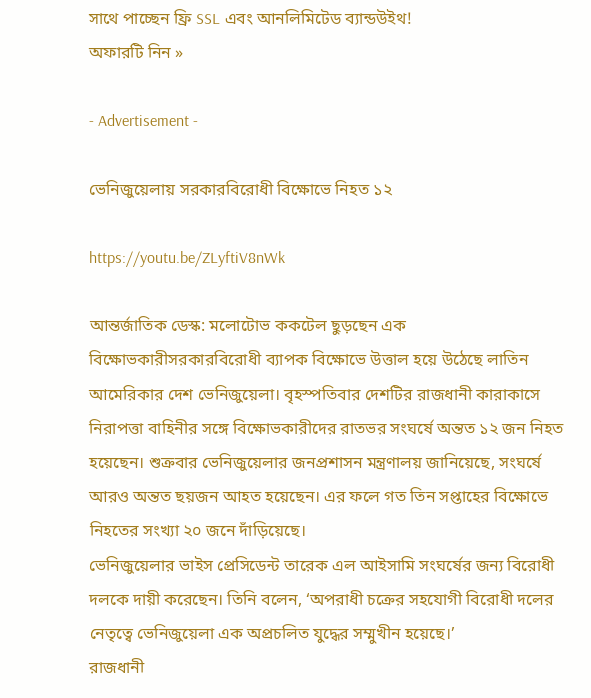সাথে পাচ্ছেন ফ্রি SSL এবং আনলিমিটেড ব্যান্ডউইথ!
অফারটি নিন »

- Advertisement -

ভেনিজুয়েলায় সরকারবিরোধী বিক্ষোভে নিহত ১২

https://youtu.be/ZLyftiV8nWk

আন্তর্জাতিক ডেস্ক: মলোটোভ ককটেল ছুড়ছেন এক বিক্ষোভকারীসরকারবিরোধী ব্যাপক বিক্ষোভে উত্তাল হয়ে উঠেছে লাতিন আমেরিকার দেশ ভেনিজুয়েলা। বৃহস্পতিবার দেশটির রাজধানী কারাকাসে নিরাপত্তা বাহিনীর সঙ্গে বিক্ষোভকারীদের রাতভর সংঘর্ষে অন্তত ১২ জন নিহত হয়েছেন। শুক্রবার ভেনিজুয়েলার জনপ্রশাসন মন্ত্রণালয় জানিয়েছে, সংঘর্ষে আরও অন্তত ছয়জন আহত হয়েছেন। এর ফলে গত তিন সপ্তাহের বিক্ষোভে নিহতের সংখ্যা ২০ জনে দাঁড়িয়েছে।
ভেনিজুয়েলার ভাইস প্রেসিডেন্ট তারেক এল আইসামি সংঘর্ষের জন্য বিরোধী দলকে দায়ী করেছেন। তিনি বলেন, ‘অপরাধী চক্রের সহযোগী বিরোধী দলের নেতৃত্বে ভেনিজুয়েলা এক অপ্রচলিত যুদ্ধের সম্মুখীন হয়েছে।’
রাজধানী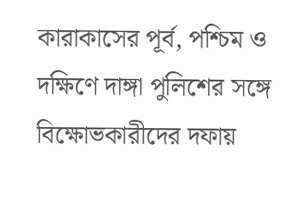কারাকাসের পূর্ব, পশ্চিম ও দক্ষিণে দাঙ্গা পুলিশের সঙ্গে বিক্ষোভকারীদের দফায়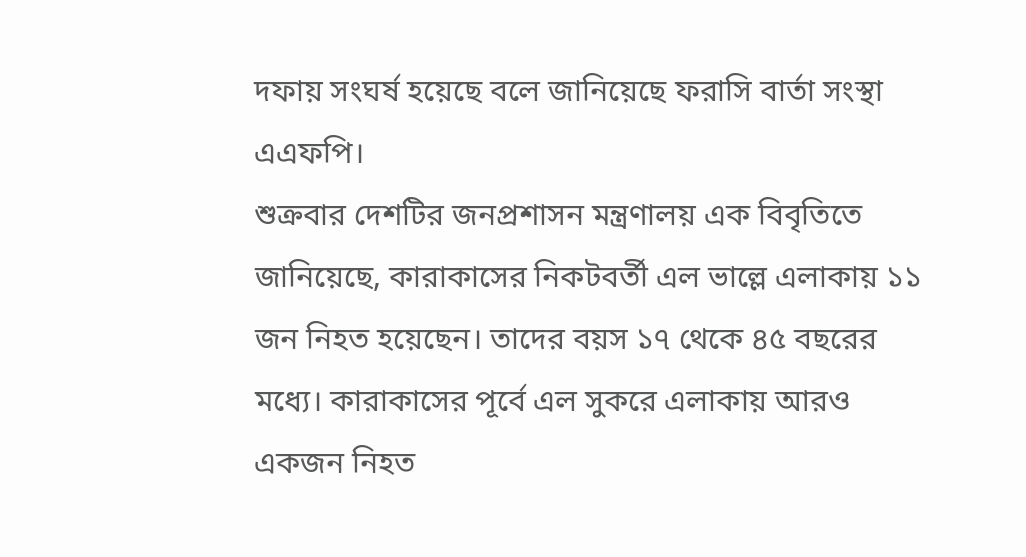দফায় সংঘর্ষ হয়েছে বলে জানিয়েছে ফরাসি বার্তা সংস্থা এএফপি।
শুক্রবার দেশটির জনপ্রশাসন মন্ত্রণালয় এক বিবৃতিতে জানিয়েছে, কারাকাসের নিকটবর্তী এল ভাল্লে এলাকায় ১১ জন নিহত হয়েছেন। তাদের বয়স ১৭ থেকে ৪৫ বছরের মধ্যে। কারাকাসের পূর্বে এল সুকরে এলাকায় আরও একজন নিহত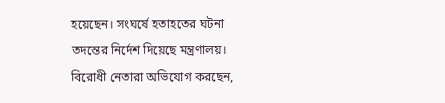হয়েছেন। সংঘর্ষে হতাহতের ঘটনা তদন্তের নির্দেশ দিয়েছে মন্ত্রণালয়।
বিরোধী নেতারা অভিযোগ করছেন,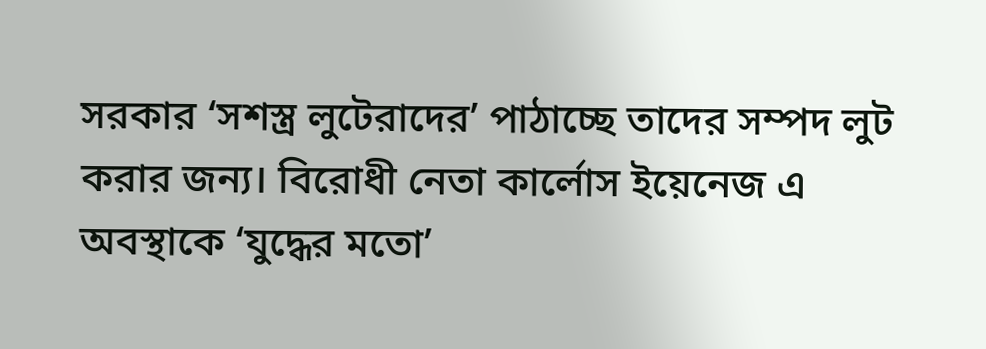সরকার ‘সশস্ত্র লুটেরাদের’ পাঠাচ্ছে তাদের সম্পদ লুট করার জন্য। বিরোধী নেতা কার্লোস ইয়েনেজ এ অবস্থাকে ‘যুদ্ধের মতো’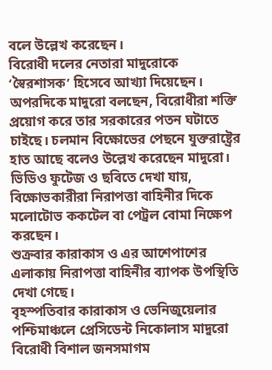বলে উল্লেখ করেছেন।
বিরোধী দলের নেতারা মাদুরোকে ‘স্বৈরশাসক’ হিসেবে আখ্যা দিয়েছেন। অপরদিকে মাদুরো বলছেন, বিরোধীরা শক্তি প্রয়োগ করে তার সরকারের পতন ঘটাতে চাইছে। চলমান বিক্ষোভের পেছনে যুক্তরাষ্ট্রের হাত আছে বলেও উল্লেখ করেছেন মাদুরো।
ভিডিও ফুটেজ ও ছবিতে দেখা যায়, বিক্ষোভকারীরা নিরাপত্তা বাহিনীর দিকে মলোটোভ ককটেল বা পেট্রল বোমা নিক্ষেপ করছেন।
শুক্রবার কারাকাস ও এর আশেপাশের এলাকায় নিরাপত্তা বাহিনীর ব্যাপক উপস্থিতি দেখা গেছে।
বৃহস্পতিবার কারাকাস ও ভেনিজুয়েলার পশ্চিমাঞ্চলে প্রেসিডেন্ট নিকোলাস মাদুরো বিরোধী বিশাল জনসমাগম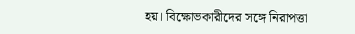হয়। বিক্ষোভকারীদের সঙ্গে নিরাপত্তা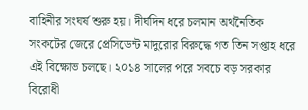বাহিনীর সংঘর্ষ শুরু হয়। দীর্ঘদিন ধরে চলমান অর্থনৈতিক সংকটের জেরে প্রেসিডেন্ট মাদুরোর বিরুদ্ধে গত তিন সপ্তাহ ধরে এই বিক্ষোভ চলছে। ২০১৪ সালের পরে সবচে বড় সরকার বিরোধী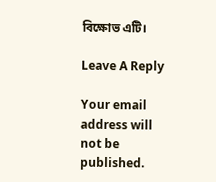বিক্ষোভ এটি।

Leave A Reply

Your email address will not be published.